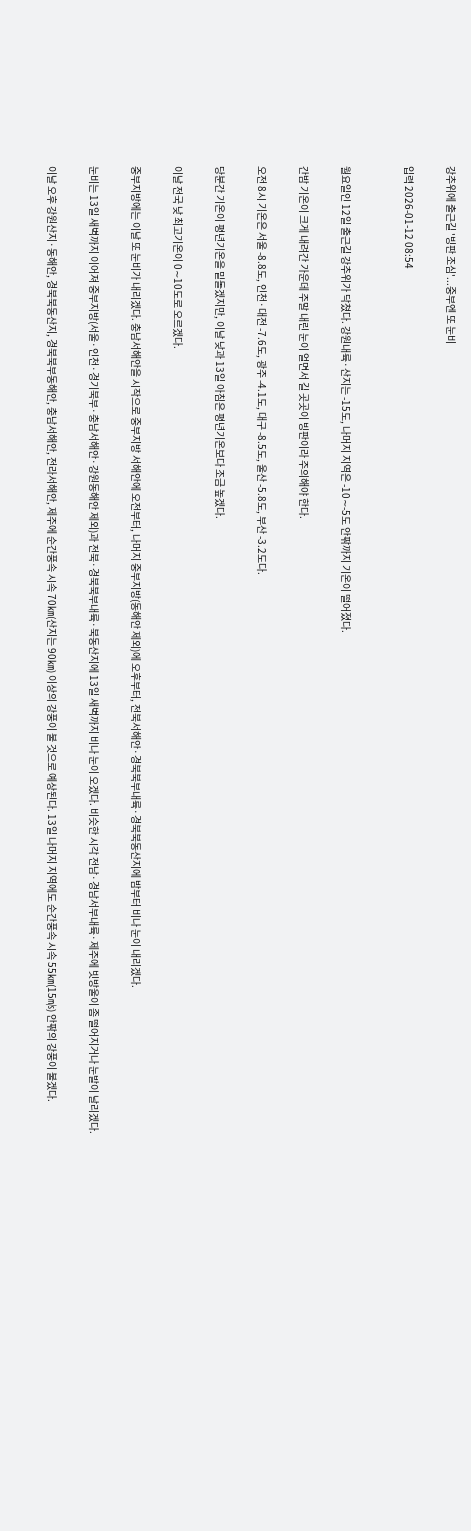강추위에 출근길 '빙판 조심'...중부엔 또 눈비

입력 2026-01-12 08:54


월요일인 12일 출근길 강추위가 닥쳤다. 강원내륙·산지는 -15도, 나머지 지역은 -10∼-5도 안팎까지 기온이 떨어졌다.

간밤 기온이 크게 내려간 가운데 주말 내린 눈이 얼면서 길 곳곳이 빙판이라 주의해야 한다.

오전 8시 기온은 서울 -8.8도, 인천·대전 -7.6도, 광주 -4.1도, 대구 -8.5도, 울산 -5.8도, 부산 -3.2도다.

당분간 기온이 평년기온을 밑돌겠지만, 이날 낮과 13일 아침은 평년기온보다 조금 높겠다.

이날 전국 낮 최고기온이 0∼10도로 오르겠다.

중부지방에는 이날 또 눈비가 내리겠다. 충남서해안을 시작으로 중부지방 서해안에 오전부터, 나머지 중부지방(동해안 제외)에 오후부터, 전북서해안·경북북부내륙·경북북동산지에 밤부터 비나 눈이 내리겠다.

눈비는 13일 새벽까지 이어져 중부지방(서울·인천·경기북부·충남서해안·강원동해안 제외)과 전북·경북북부내륙·북동산지에 13일 새벽까지 비나 눈이 오겠다. 비슷한 시각 전남·경남서부내륙·제주에 빗방울이 좀 떨어지거나 눈발이 날리겠다.

이날 오후 강원산지·동해안, 경북북동산지, 경북북부동해안, 충남서해안, 전라서해안, 제주에 순간풍속 시속 70㎞(산지는 90㎞) 이상의 강풍이 불 것으로 예상된다. 13일 나머지 지역에도 순간풍속 시속 55㎞(15㎧) 안팎의 강풍이 불겠다.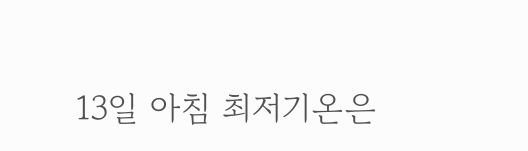13일 아침 최저기온은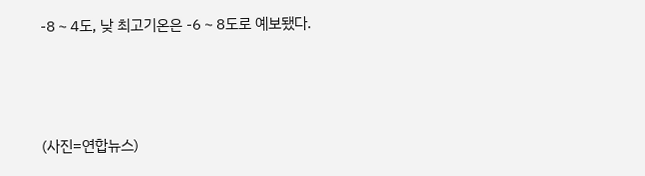-8∼4도, 낮 최고기온은 -6∼8도로 예보됐다.



(사진=연합뉴스)